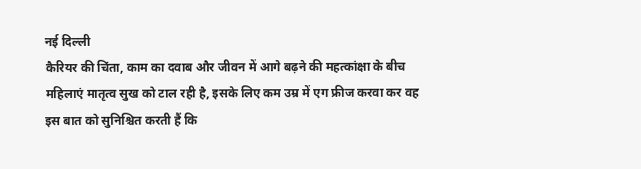नई दिल्ली
कैरियर की चिंता, काम का दवाब और जीवन में आगे बढ़ने की महत्कांक्षा के बीच महिलाएं मातृत्व सुख को टाल रही है, इसके लिए कम उम्र में एग फ्रीज करवा कर वह इस बात को सुनिश्चित करती हैं कि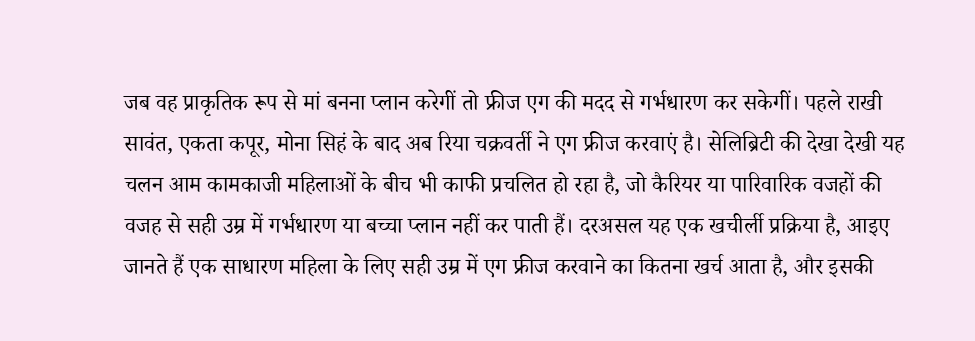जब वह प्राकृतिक रूप से मां बनना प्लान करेगीं तो फ्रीज एग की मदद से गर्भधारण कर सकेगीं। पहले राखी सावंत, एकता कपूर, मोना सिहं के बाद अब रिया चक्रवर्ती ने एग फ्रीज करवाएं है। सेलिब्रिटी की देखा देखी यह चलन आम कामकाजी महिलाओं के बीच भी काफी प्रचलित हो रहा है, जो कैरियर या पारिवारिक वजहों की वजह से सही उम्र में गर्भधारण या बच्चा प्लान नहीं कर पाती हैं। दरअसल यह एक खचीर्ली प्रक्रिया है, आइए जानते हैं एक साधारण महिला के लिए सही उम्र में एग फ्रीज करवाने का कितना खर्च आता है, और इसकी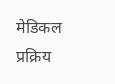मेडिकल प्रक्रिय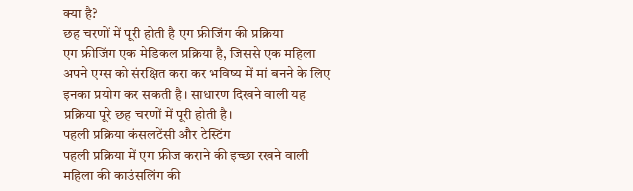क्या है?
छह चरणों में पूरी होती है एग फ्रीजिंग की प्रक्रिया
एग फ्रीजिंग एक मेडिकल प्रक्रिया है, जिससे एक महिला अपने एग्स को संरक्षित करा कर भविष्य में मां बनने के लिए इनका प्रयोग कर सकती है। साधारण दिखने वाली यह प्रक्रिया पूरे छह चरणों में पूरी होती है।
पहली प्रक्रिया कंसलटेंसी और टेस्टिंग
पहली प्रक्रिया में एग फ्रीज कराने की इच्छा रखने वाली महिला की काउंसलिंग की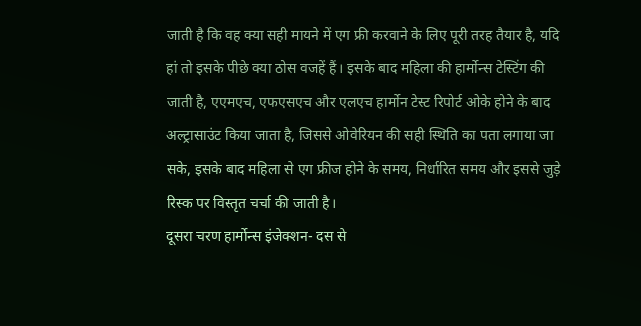जाती है कि वह क्या सही मायने में एग फ्री करवाने के लिए पूरी तरह तैयार है, यदि हां तो इसके पीछे क्या ठोस वजहें हैं। इसके बाद महिला की हार्मोन्स टेस्टिंग की जाती है, एएमएच, एफएसएच और एलएच हार्मोन टेस्ट रिपोर्ट ओके होने के बाद अल्ट्रासाउंट किया जाता है, जिससे ओवेरियन की सही स्थिति का पता लगाया जा सके, इसके बाद महिला से एग फ्रीज होने के समय, निर्धारित समय और इससे जुड़े रिस्क पर विस्तृत चर्चा की जाती है।
दूसरा चरण हार्मोन्स इंजेक्शन- दस से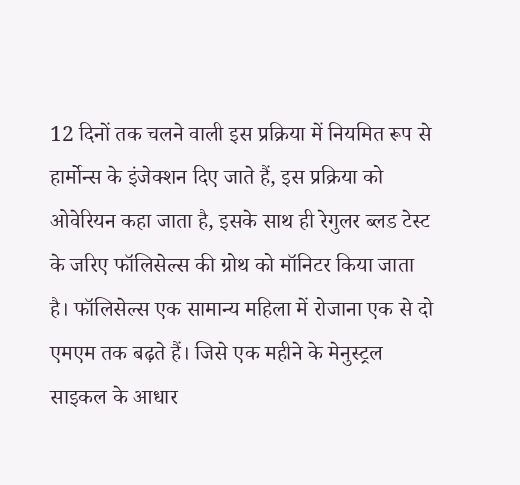12 दिनों तक चलने वाली इस प्रक्रिया में नियमित रूप से हार्मोन्स के इंजेक्शन दिए जाते हैं, इस प्रक्रिया को ओवेरियन कहा जाता है, इसके साथ ही रेगुलर ब्लड टेस्ट के जरिए फॉलिसेल्स की ग्रोथ को मॉनिटर किया जाता है। फॉलिसेल्स एक सामान्य महिला में रोजाना एक से दो एमएम तक बढ़ते हैं। जिसे एक महीने के मेनुस्ट्रल साइकल के आधार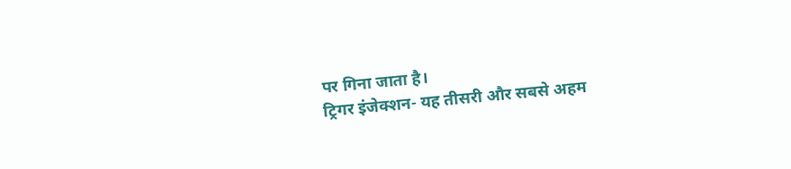पर गिना जाता है।
ट्रिगर इंजेक्शन- यह तीसरी और सबसे अहम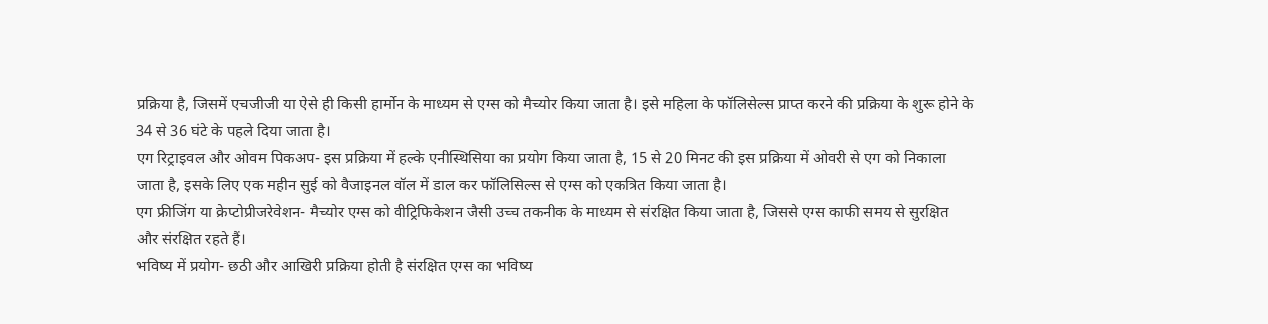प्रक्रिया है, जिसमें एचजीजी या ऐसे ही किसी हार्मोन के माध्यम से एग्स को मैच्योर किया जाता है। इसे महिला के फॉलिसेल्स प्राप्त करने की प्रक्रिया के शुरू होने के 34 से 36 घंटे के पहले दिया जाता है।
एग रिट्राइवल और ओवम पिकअप- इस प्रक्रिया में हल्के एनीस्थिसिया का प्रयोग किया जाता है, 15 से 20 मिनट की इस प्रक्रिया में ओवरी से एग को निकाला जाता है, इसके लिए एक महीन सुई को वैजाइनल वॉल में डाल कर फॉलिसिल्स से एग्स को एकत्रित किया जाता है।
एग फ्रीजिंग या क्रेप्टोप्रीजरेवेशन- मैच्योर एग्स को वीट्रिफिकेशन जैसी उच्च तकनीक के माध्यम से संरक्षित किया जाता है, जिससे एग्स काफी समय से सुरक्षित और संरक्षित रहते हैं।
भविष्य में प्रयोग- छठी और आखिरी प्रक्रिया होती है संरक्षित एग्स का भविष्य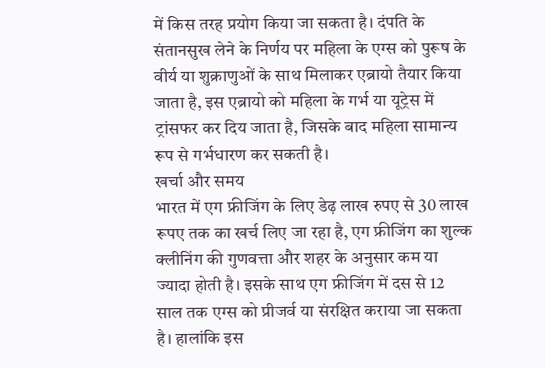में किस तरह प्रयोग किया जा सकता है। दंपति के संतानसुख लेने के निर्णय पर महिला के एग्स को पुरूष के वीर्य या शुक्राणुओं के साथ मिलाकर एब्रायो तैयार किया जाता है, इस एब्रायो को महिला के गर्भ या यूट्रेस में ट्रांसफर कर दिय जाता है, जिसके बाद महिला सामान्य रूप से गर्भधारण कर सकती है।
खर्चा और समय
भारत में एग फ्रीजिंग के लिए डेढ़ लाख रुपए से 30 लाख रूपए तक का खर्च लिए जा रहा है, एग फ्रीजिंग का शुल्क क्लीनिंग की गुणवत्ता और शहर के अनुसार कम या ज्यादा होती है। इसके साथ एग फ्रीजिंग में दस से 12 साल तक एग्स को प्रीजर्व या संरक्षित कराया जा सकता है। हालांकि इस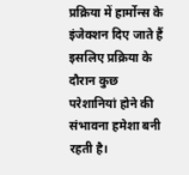प्रक्रिया में हार्मोन्स के इंजेक्शन दिए जाते हैं इसलिए प्रक्रिया के दौरान कुछ परेशानियां होने की संभावना हमेशा बनी रहती है।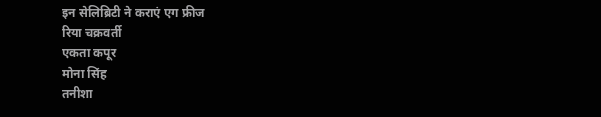इन सेलिब्रिटी ने कराएं एग फ्रीज
रिया चक्रवर्ती
एकता कपूर
मोना सिंह
तनीशा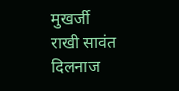मुखर्जी
राखी सावंत
दिलनाज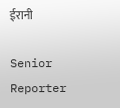ईरानी

Senior Reporter